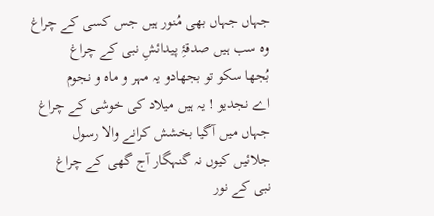جہاں جہاں بھی مُنور ہیں جس کسی کے چراغ
وہ سب ہیں صدقۂِ پیدائشِ نبی کے چراغ
بُجھا سکو تو بجھادو یہ مہر و ماہ و نجوم
اے نجدیو ! یہ ہیں میلاد کی خوشی کے چراغ
جہاں میں آگیا بخشش کرانے والا رسول
جلائیں کیوں نہ گنہگار آج گھی کے چراغ
نبی کے نور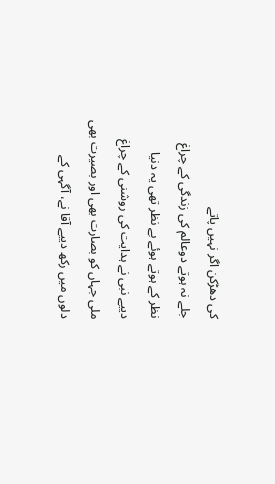کی دھڑکن اگر نہیں پاتے
جلے نہ ہوتے دوعالم کی زندگی کے چراغ
نظر کے ہوتے ہوئے بے نظر تھی یہ دنیا
دییے نبی نے ہدایت کی روشنی کے چراغ
ملی جہاں کو بصارت بھی اور بصیرت بھی
دلوں میں رکھ دییے آقا نے، آگہی کے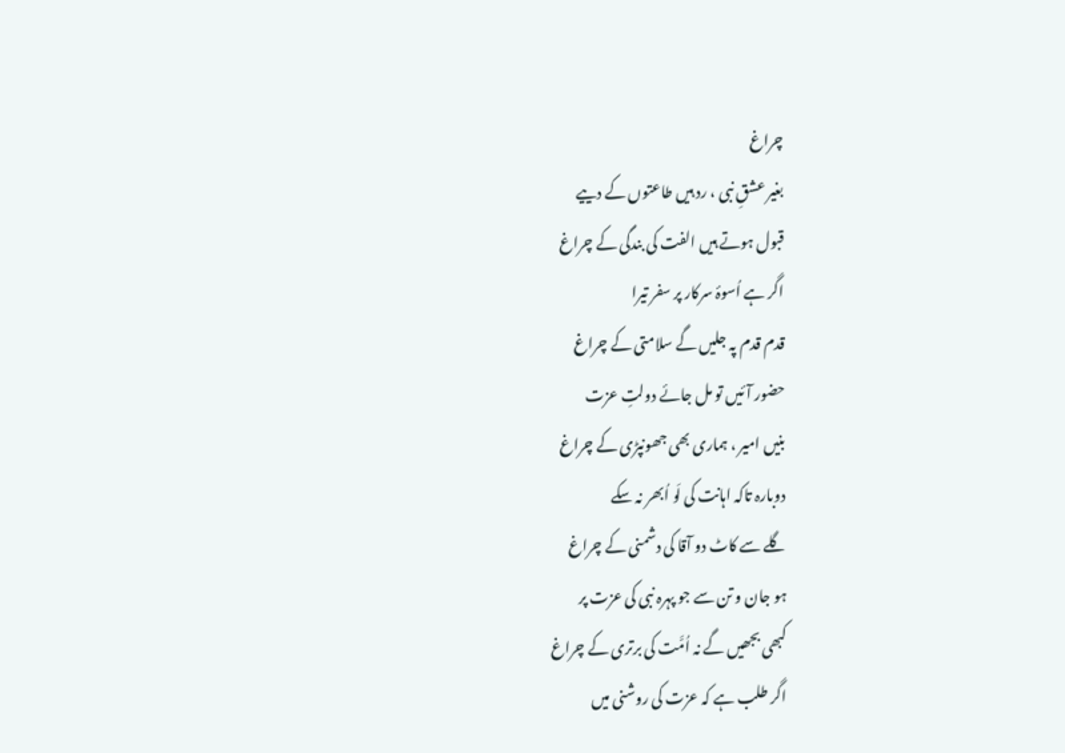چراغ
بغیر عشقِ نبی ، رد ہیں طاعتوں کے دییے
قبول ہوتے ہیں الفت کی بندگی کے چراغ
اگر ہے اُسوۂ سرکار پر سفر تیرا
قدم قدم پہ جلیں گے سلامتی کے چراغ
حضور آئیں تو مل جائے دولتِ عزت
بنیں امیر ، ہماری بھی جھونپڑی کے چراغ
دوبارہ تاکہ اہانت کی لَو اُبھر نہ سکے
گلے سے کاٹ دو آقا کی دشمنی کے چراغ
ہو جان و تن سے جو پہرہ نبی کی عزت پر
کبھی بجھیں گے نہ اُمَّت کی برتری کے چراغ
اگر طلب ہے کہ عزت کی روشنی میں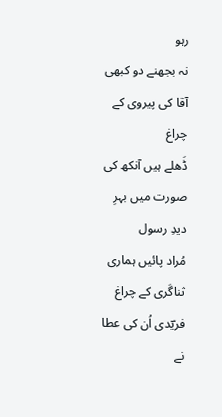رہو
نہ بجھنے دو کبھی آقا کی پیروی کے چراغ
ڈَھلے ہیں آنکھ کی صورت میں بہرِ دیدِ رسول
مُراد پائیں ہماری ثناگَری کے چراغ
فریؔدی اُن کی عطا نے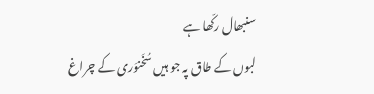سنبھال رکّھا ہے
لبوں کے طاق پہ جو ہیں سُخَنوَری کے چراغ